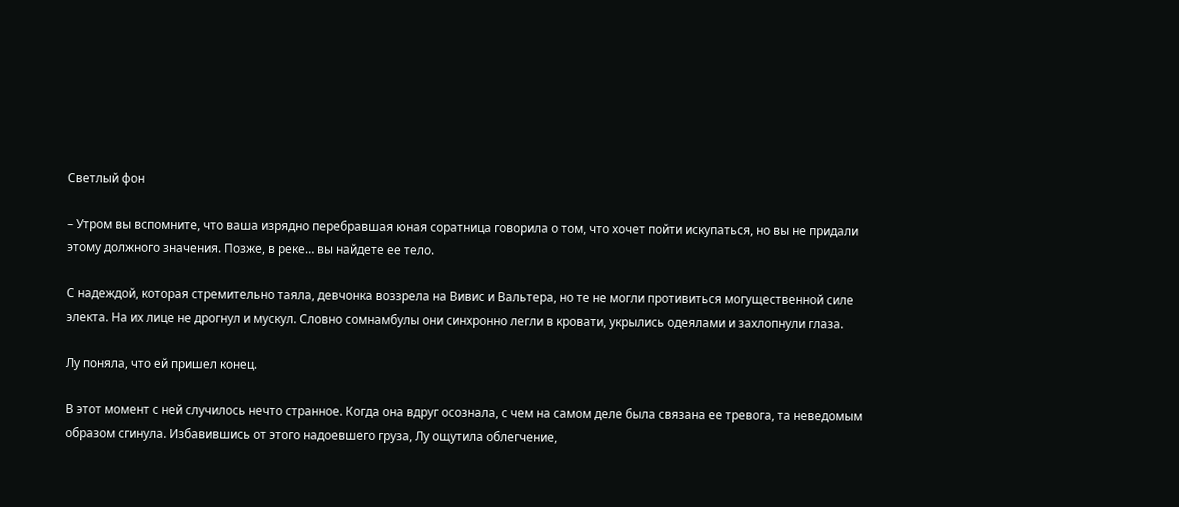Светлый фон

– Утром вы вспомните, что ваша изрядно перебравшая юная соратница говорила о том, что хочет пойти искупаться, но вы не придали этому должного значения. Позже, в реке… вы найдете ее тело.

С надеждой, которая стремительно таяла, девчонка воззрела на Вивис и Вальтера, но те не могли противиться могущественной силе электа. На их лице не дрогнул и мускул. Словно сомнамбулы они синхронно легли в кровати, укрылись одеялами и захлопнули глаза.

Лу поняла, что ей пришел конец.

В этот момент с ней случилось нечто странное. Когда она вдруг осознала, с чем на самом деле была связана ее тревога, та неведомым образом сгинула. Избавившись от этого надоевшего груза, Лу ощутила облегчение,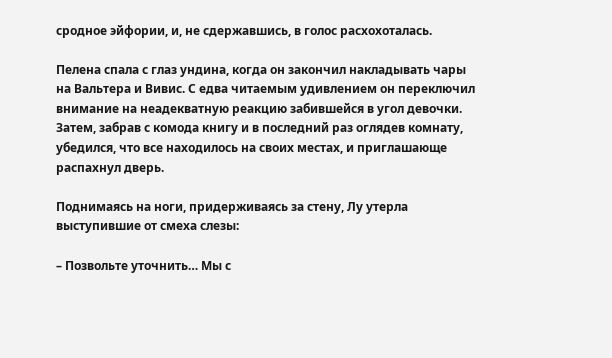сродное эйфории, и, не сдержавшись, в голос расхохоталась.

Пелена спала с глаз ундина, когда он закончил накладывать чары на Вальтера и Вивис. С едва читаемым удивлением он переключил внимание на неадекватную реакцию забившейся в угол девочки. Затем, забрав с комода книгу и в последний раз оглядев комнату, убедился, что все находилось на своих местах, и приглашающе распахнул дверь.

Поднимаясь на ноги, придерживаясь за стену, Лу утерла выступившие от смеха слезы:

– Позвольте уточнить… Мы с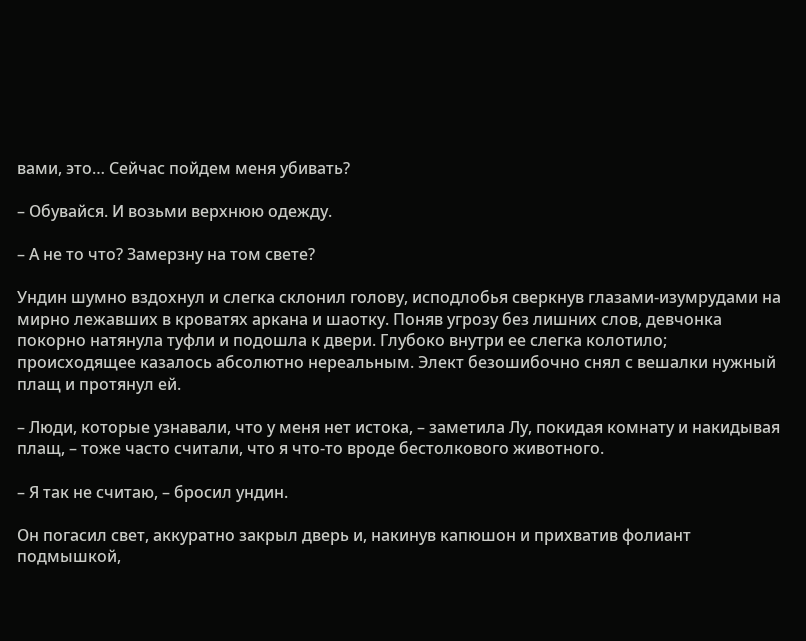вами, это… Сейчас пойдем меня убивать?

– Обувайся. И возьми верхнюю одежду.

– А не то что? Замерзну на том свете?

Ундин шумно вздохнул и слегка склонил голову, исподлобья сверкнув глазами-изумрудами на мирно лежавших в кроватях аркана и шаотку. Поняв угрозу без лишних слов, девчонка покорно натянула туфли и подошла к двери. Глубоко внутри ее слегка колотило; происходящее казалось абсолютно нереальным. Элект безошибочно снял с вешалки нужный плащ и протянул ей.

– Люди, которые узнавали, что у меня нет истока, – заметила Лу, покидая комнату и накидывая плащ, – тоже часто считали, что я что-то вроде бестолкового животного.

– Я так не считаю, – бросил ундин.

Он погасил свет, аккуратно закрыл дверь и, накинув капюшон и прихватив фолиант подмышкой,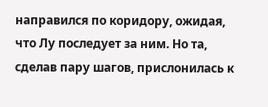направился по коридору, ожидая, что Лу последует за ним. Но та, сделав пару шагов, прислонилась к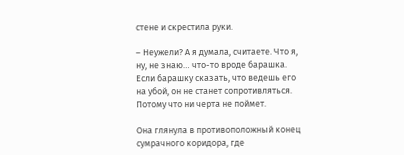стене и скрестила руки.

– Неужели? А я думала, считаете. Что я, ну, не знаю… что-то вроде барашка. Если барашку сказать, что ведешь его на убой, он не станет сопротивляться. Потому что ни черта не поймет.

Она глянула в противоположный конец сумрачного коридора, где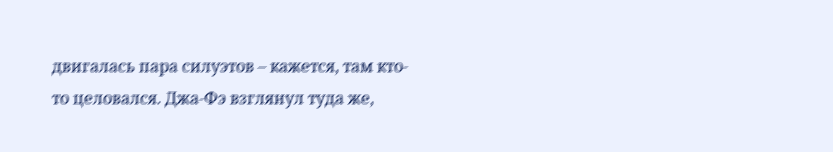двигалась пара силуэтов – кажется, там кто-то целовался. Джа-Фэ взглянул туда же,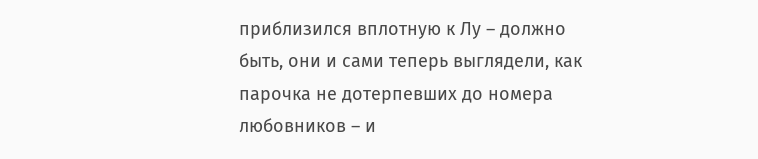приблизился вплотную к Лу – должно быть, они и сами теперь выглядели, как парочка не дотерпевших до номера любовников – и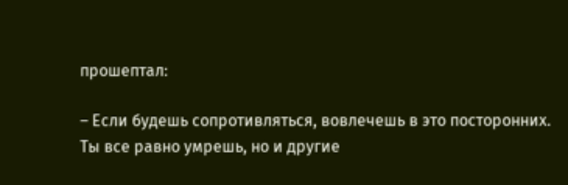прошептал:

– Если будешь сопротивляться, вовлечешь в это посторонних. Ты все равно умрешь, но и другие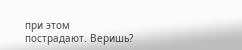при этом пострадают. Веришь?